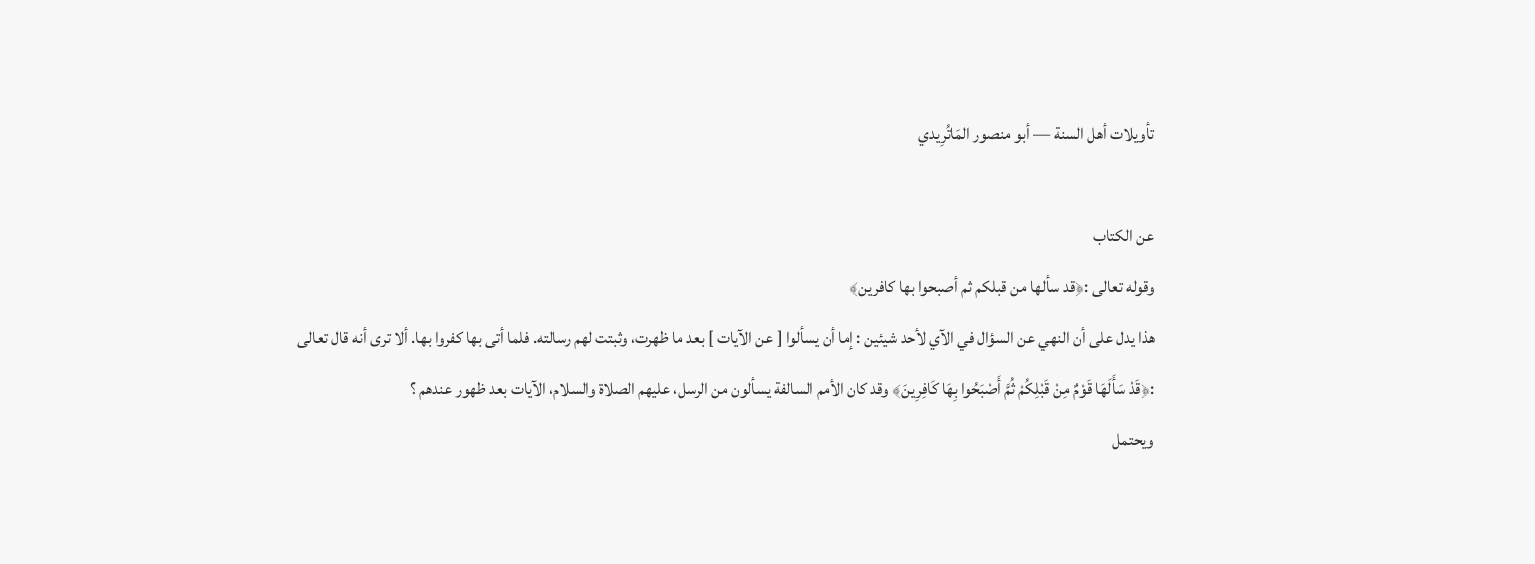تأويلات أهل السنة — أبو منصور المَاتُرِيدي

عن الكتاب
وقوله تعالى :﴿قد سألها من قبلكم ثم أصبحوا بها كافرين﴾
هذا يدل على أن النهي عن السؤال في الآي لأحد شيئين : إما أن يسألوا [ عن الآيات ] بعد ما ظهرت، وثبتت لهم رسالته. فلما أتى بها كفروا بها. ألا ترى أنه قال تعالى :﴿قَدْ سَأَلَهَا قَوْمٌ مِنْ قَبْلِكُمْ ثُمَّ أَصْبَحُوا بِهَا كَافِرِينَ﴾ وقد كان الأمم السالفة يسألون من الرسل، عليهم الصلاة والسلام، الآيات بعد ظهور عندهم ؟
ويحتمل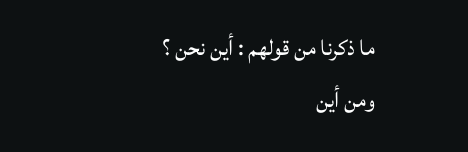ما ذكرنا من قولهم : أين نحن ؟ ومن أين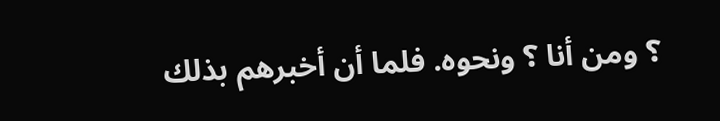؟ ومن أنا ؟ ونحوه. فلما أن أخبرهم بذلك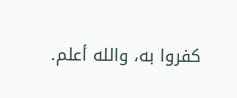كفروا به، والله أعلم.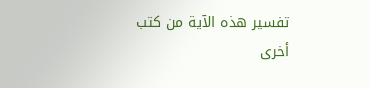تفسير هذه الآية من كتب أخرى